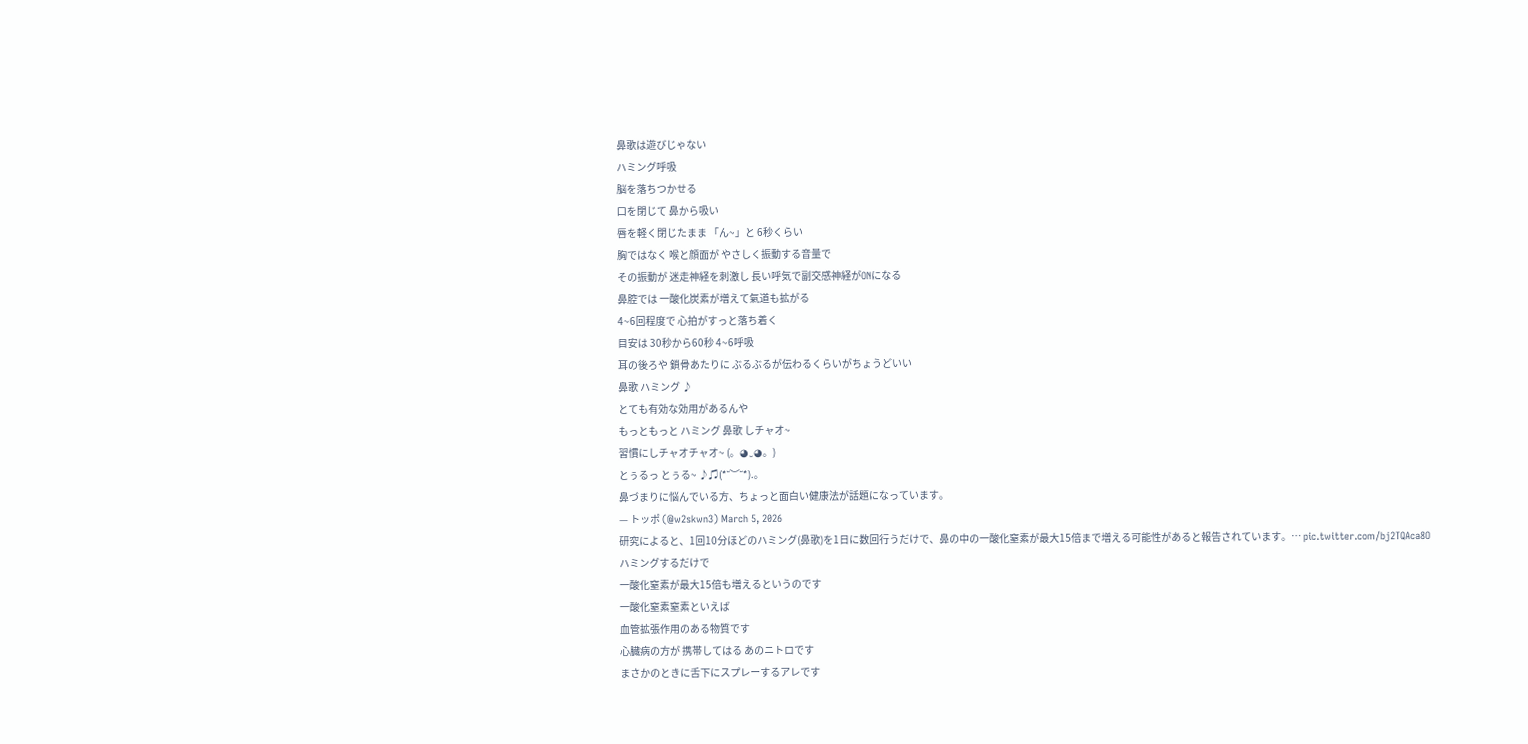鼻歌は遊びじゃない
ハミング呼吸
脳を落ちつかせる
口を閉じて 鼻から吸い
唇を軽く閉じたまま 「ん~」と 6秒くらい
胸ではなく 喉と顔面が やさしく振動する音量で
その振動が 迷走神経を刺激し 長い呼気で副交感神経がONになる
鼻腔では 一酸化炭素が増えて氣道も拡がる
4~6回程度で 心拍がすっと落ち着く
目安は 30秒から60秒 4~6呼吸
耳の後ろや 鎖骨あたりに ぶるぶるが伝わるくらいがちょうどいい
鼻歌 ハミング ♪
とても有効な効用があるんや
もっともっと ハミング 鼻歌 しチャオ~
習慣にしチャオチャオ~ (。◕‿◕。)
とぅるっ とぅる~ ♪♫(*˘︶˘*).。
鼻づまりに悩んでいる方、ちょっと面白い健康法が話題になっています。
— トッポ (@w2skwn3) March 5, 2026
研究によると、1回10分ほどのハミング(鼻歌)を1日に数回行うだけで、鼻の中の一酸化窒素が最大15倍まで増える可能性があると報告されています。… pic.twitter.com/bj2TQAca8O
ハミングするだけで
一酸化窒素が最大15倍も増えるというのです
一酸化窒素窒素といえば
血管拡張作用のある物質です
心臓病の方が 携帯してはる あのニトロです
まさかのときに舌下にスプレーするアレです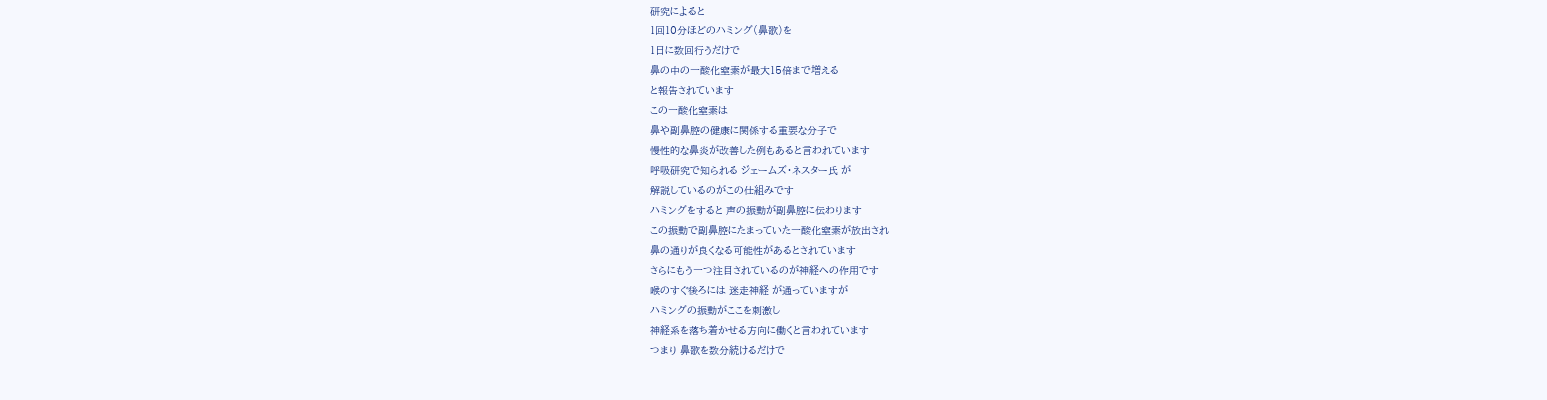研究によると
1回10分ほどのハミング(鼻歌)を
1日に数回行うだけで
鼻の中の一酸化窒素が最大15倍まで増える
と報告されています
この一酸化窒素は
鼻や副鼻腔の健康に関係する重要な分子で
慢性的な鼻炎が改善した例もあると言われています
呼吸研究で知られる ジェームズ・ネスター氏 が
解説しているのがこの仕組みです
ハミングをすると 声の振動が副鼻腔に伝わります
この振動で副鼻腔にたまっていた一酸化窒素が放出され
鼻の通りが良くなる可能性があるとされています
さらにもう一つ注目されているのが神経への作用です
喉のすぐ後ろには 迷走神経 が通っていますが
ハミングの振動がここを刺激し
神経系を落ち着かせる方向に働くと言われています
つまり 鼻歌を数分続けるだけで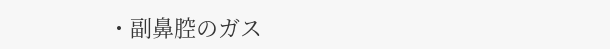・副鼻腔のガス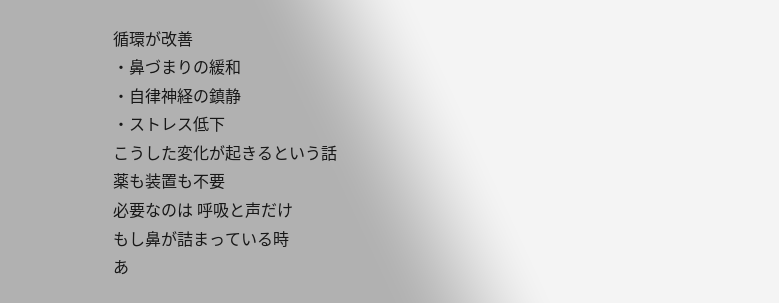循環が改善
・鼻づまりの緩和
・自律神経の鎮静
・ストレス低下
こうした変化が起きるという話
薬も装置も不要
必要なのは 呼吸と声だけ
もし鼻が詰まっている時
あ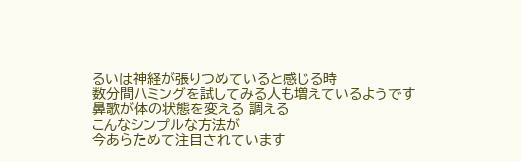るいは神経が張りつめていると感じる時
数分間ハミングを試してみる人も増えているようです
鼻歌が体の状態を変える 調える
こんなシンプルな方法が
今あらためて注目されています